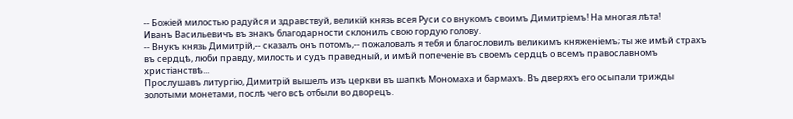-- Божіей милостью радуйся и здравствуй, великій князь всея Руси со внукомъ своимъ Димитріемъ! На многая лѣта!
Иванъ Васильевичъ въ знакъ благодарности склонилъ свою гордую голову.
-- Внукъ князь Димитрій,-- сказалъ онъ потомъ,-- пожаловалъ я тебя и благословилъ великимъ княженіемъ; ты же имѣй страхъ въ сердцѣ, люби правду, милость и судъ праведный, и имѣй попеченіе въ своемъ сердцѣ о всемъ православномъ христіанствѣ...
Прослушавъ литургію, Димитрій вышелъ изъ церкви въ шапкѣ Мономаха и бармахъ. Въ дверяхъ его осыпали трижды золотыми монетами, послѣ чего всѣ отбыли во дворецъ.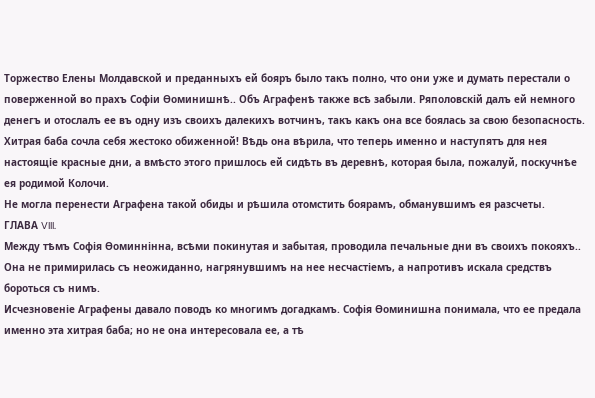Торжество Елены Молдавской и преданныхъ ей бояръ было такъ полно, что они уже и думать перестали о поверженной во прахъ Софіи Ѳоминишнѣ.. Объ Аграфенѣ также всѣ забыли. Ряполовскій далъ ей немного денегъ и отослалъ ее въ одну изъ своихъ далекихъ вотчинъ, такъ какъ она все боялась за свою безопасность. Хитрая баба сочла себя жестоко обиженной! Вѣдь она вѣрила, что теперь именно и наступятъ для нея настоящіе красные дни, а вмѣсто этого пришлось ей сидѣть въ деревнѣ, которая была, пожалуй, поскучнѣе ея родимой Колочи.
Не могла перенести Аграфена такой обиды и рѣшила отомстить боярамъ, обманувшимъ ея разсчеты.
ГЛАВА VIII.
Между тѣмъ Софія Ѳоминнінна, всѣми покинутая и забытая, проводила печальные дни въ своихъ покояхъ.. Она не примирилась съ неожиданно, нагрянувшимъ на нее несчастіемъ, а напротивъ искала средствъ бороться съ нимъ.
Исчезновеніе Аграфены давало поводъ ко многимъ догадкамъ. Софія Ѳоминишна понимала, что ее предала именно эта хитрая баба; но не она интересовала ее, а тѣ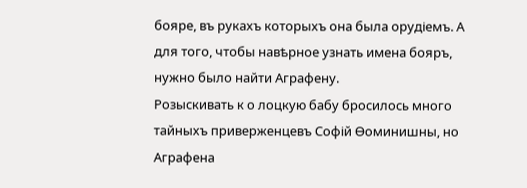бояре, въ рукахъ которыхъ она была орудіемъ. А для того, чтобы навѣрное узнать имена бояръ, нужно было найти Аграфену.
Розыскивать к о лоцкую бабу бросилось много тайныхъ приверженцевъ Софій Ѳоминишны, но Аграфена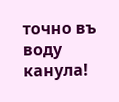точно въ воду канула!